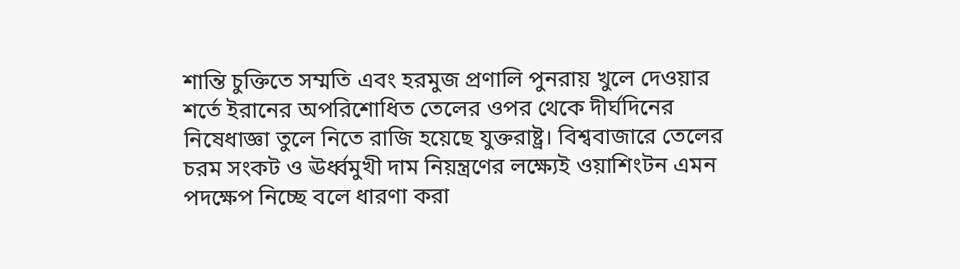শান্তি চুক্তিতে সম্মতি এবং হরমুজ প্রণালি পুনরায় খুলে দেওয়ার শর্তে ইরানের অপরিশোধিত তেলের ওপর থেকে দীর্ঘদিনের নিষেধাজ্ঞা তুলে নিতে রাজি হয়েছে যুক্তরাষ্ট্র। বিশ্ববাজারে তেলের চরম সংকট ও ঊর্ধ্বমুখী দাম নিয়ন্ত্রণের লক্ষ্যেই ওয়াশিংটন এমন পদক্ষেপ নিচ্ছে বলে ধারণা করা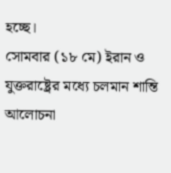হচ্ছে।
সোমবার (১৮ মে) ইরান ও যুক্তরাষ্ট্রের মধ্যে চলমান শান্তি আলোচনা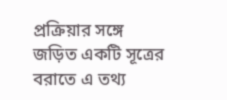প্রক্রিয়ার সঙ্গে জড়িত একটি সূত্রের বরাতে এ তথ্য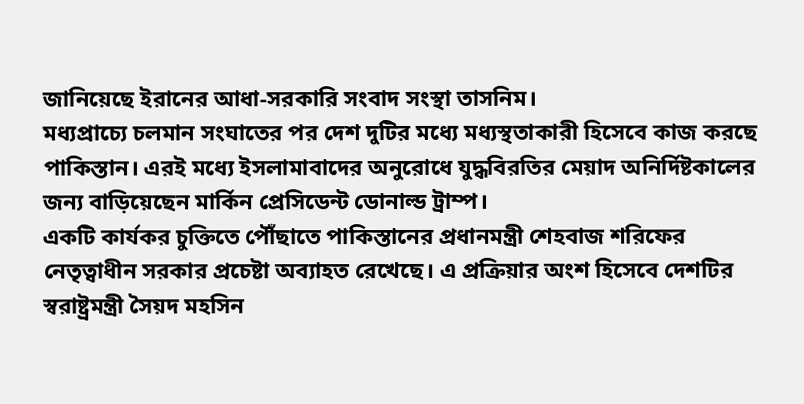জানিয়েছে ইরানের আধা-সরকারি সংবাদ সংস্থা তাসনিম।
মধ্যপ্রাচ্যে চলমান সংঘাতের পর দেশ দুটির মধ্যে মধ্যস্থতাকারী হিসেবে কাজ করছে পাকিস্তান। এরই মধ্যে ইসলামাবাদের অনুরোধে যুদ্ধবিরতির মেয়াদ অনির্দিষ্টকালের জন্য বাড়িয়েছেন মার্কিন প্রেসিডেন্ট ডোনাল্ড ট্রাম্প।
একটি কার্যকর চুক্তিতে পৌঁছাতে পাকিস্তানের প্রধানমন্ত্রী শেহবাজ শরিফের নেতৃত্বাধীন সরকার প্রচেষ্টা অব্যাহত রেখেছে। এ প্রক্রিয়ার অংশ হিসেবে দেশটির স্বরাষ্ট্রমন্ত্রী সৈয়দ মহসিন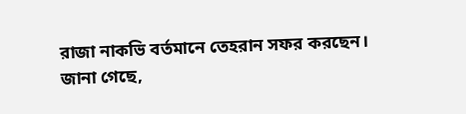রাজা নাকভি বর্তমানে তেহরান সফর করছেন।
জানা গেছে,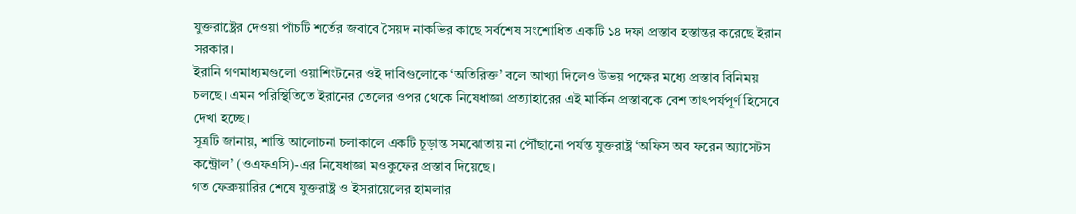যুক্তরাষ্ট্রের দেওয়া পাঁচটি শর্তের জবাবে সৈয়দ নাকভির কাছে সর্বশেষ সংশোধিত একটি ১৪ দফা প্রস্তাব হস্তান্তর করেছে ইরান সরকার।
ইরানি গণমাধ্যমগুলো ওয়াশিংটনের ওই দাবিগুলোকে ‘অতিরিক্ত’ বলে আখ্যা দিলেও উভয় পক্ষের মধ্যে প্রস্তাব বিনিময় চলছে। এমন পরিস্থিতিতে ইরানের তেলের ওপর থেকে নিষেধাজ্ঞা প্রত্যাহারের এই মার্কিন প্রস্তাবকে বেশ তাৎপর্যপূর্ণ হিসেবে দেখা হচ্ছে।
সূত্রটি জানায়, শান্তি আলোচনা চলাকালে একটি চূড়ান্ত সমঝোতায় না পৌঁছানো পর্যন্ত যুক্তরাষ্ট্র ‘অফিস অব ফরেন অ্যাসেটস কন্ট্রোল’ (ওএফএসি)-এর নিষেধাজ্ঞা মওকুফের প্রস্তাব দিয়েছে।
গত ফেব্রুয়ারির শেষে যুক্তরাষ্ট্র ও ইসরায়েলের হামলার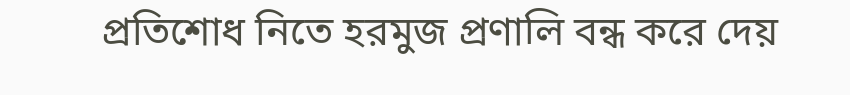প্রতিশোধ নিতে হরমুজ প্রণালি বন্ধ করে দেয়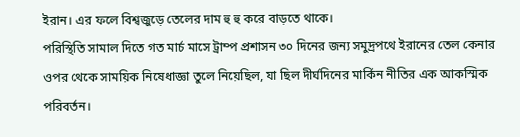ইরান। এর ফলে বিশ্বজুড়ে তেলের দাম হু হু করে বাড়তে থাকে।
পরিস্থিতি সামাল দিতে গত মার্চ মাসে ট্রাম্প প্রশাসন ৩০ দিনের জন্য সমুদ্রপথে ইরানের তেল কেনার ওপর থেকে সাময়িক নিষেধাজ্ঞা তুলে নিয়েছিল, যা ছিল দীর্ঘদিনের মার্কিন নীতির এক আকস্মিক পরিবর্তন।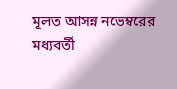মূলত আসন্ন নভেম্বরের মধ্যবর্তী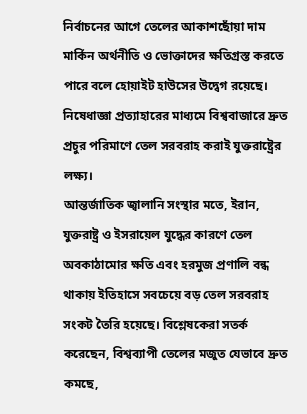নির্বাচনের আগে তেলের আকাশছোঁয়া দাম মার্কিন অর্থনীতি ও ভোক্তাদের ক্ষতিগ্রস্ত করতে পারে বলে হোয়াইট হাউসের উদ্বেগ রয়েছে। নিষেধাজ্ঞা প্রত্যাহারের মাধ্যমে বিশ্ববাজারে দ্রুত প্রচুর পরিমাণে তেল সরবরাহ করাই যুক্তরাষ্ট্রের লক্ষ্য।
আন্তর্জাতিক জ্বালানি সংস্থার মতে, ইরান, যুক্তরাষ্ট্র ও ইসরায়েল যুদ্ধের কারণে তেল অবকাঠামোর ক্ষতি এবং হরমুজ প্রণালি বন্ধ থাকায় ইতিহাসে সবচেয়ে বড় তেল সরবরাহ সংকট তৈরি হয়েছে। বিশ্লেষকেরা সতর্ক করেছেন, বিশ্বব্যাপী তেলের মজুত যেভাবে দ্রুত কমছে,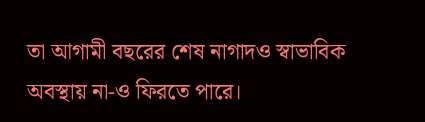তা আগামী বছরের শেষ নাগাদও স্বাভাবিক অবস্থায় না-ও ফিরতে পারে।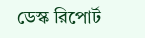ডেস্ক রিপোর্ট